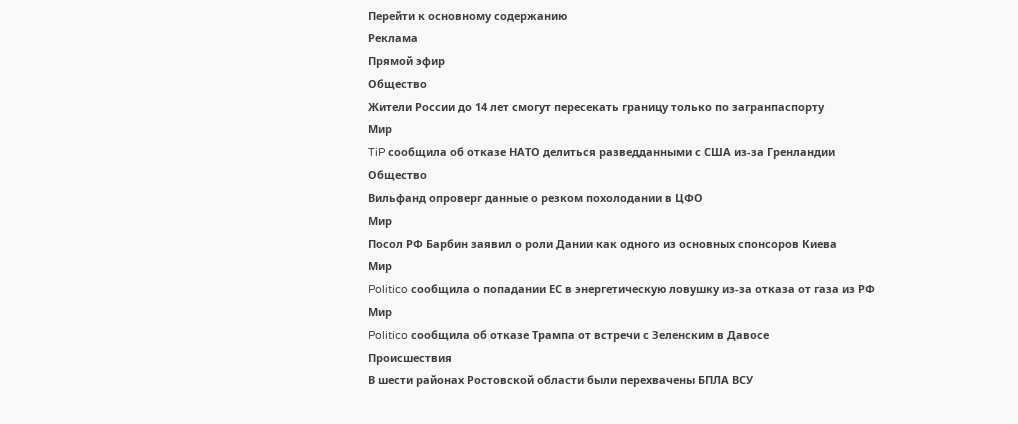Перейти к основному содержанию
Реклама
Прямой эфир
Общество
Жители России до 14 лет смогут пересекать границу только по загранпаспорту
Мир
TiP сообщила об отказе НАТО делиться разведданными с США из-за Гренландии
Общество
Вильфанд опроверг данные о резком похолодании в ЦФО
Мир
Посол РФ Барбин заявил о роли Дании как одного из основных спонсоров Киева
Мир
Politico сообщила о попадании ЕС в энергетическую ловушку из-за отказа от газа из РФ
Мир
Politico сообщила об отказе Трампа от встречи с Зеленским в Давосе
Происшествия
В шести районах Ростовской области были перехвачены БПЛА ВСУ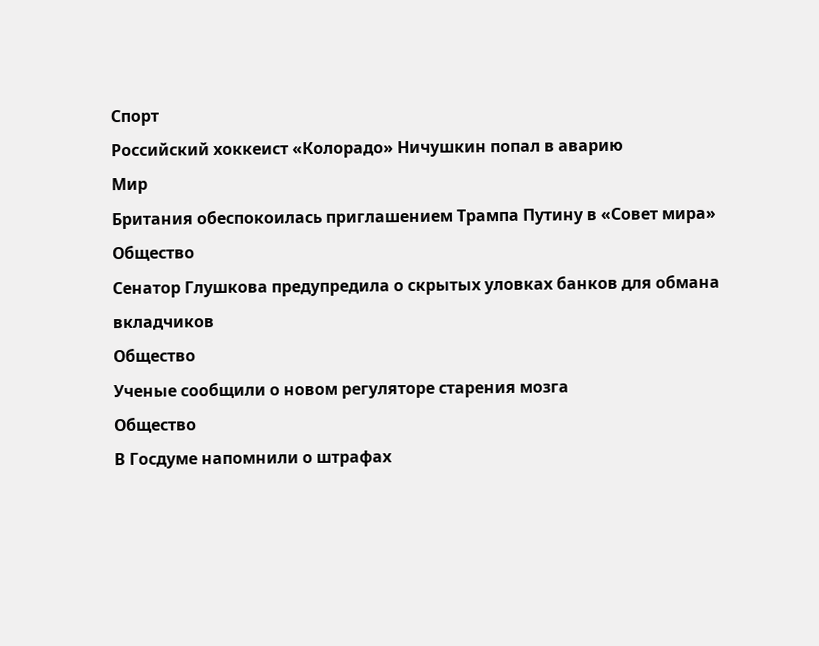Спорт
Российский хоккеист «Колорадо» Ничушкин попал в аварию
Мир
Британия обеспокоилась приглашением Трампа Путину в «Совет мира»
Общество
Сенатор Глушкова предупредила о скрытых уловках банков для обмана вкладчиков
Общество
Ученые сообщили о новом регуляторе старения мозга
Общество
В Госдуме напомнили о штрафах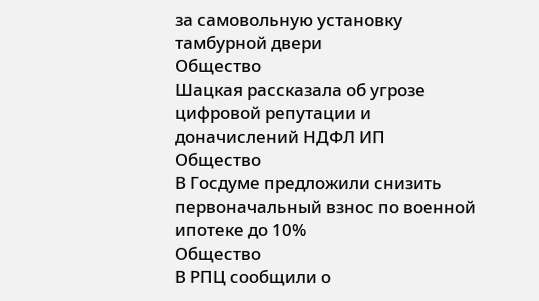за самовольную установку тамбурной двери
Общество
Шацкая рассказала об угрозе цифровой репутации и доначислений НДФЛ ИП
Общество
В Госдуме предложили снизить первоначальный взнос по военной ипотеке до 10%
Общество
В РПЦ сообщили о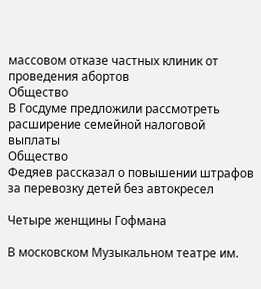массовом отказе частных клиник от проведения абортов
Общество
В Госдуме предложили рассмотреть расширение семейной налоговой выплаты
Общество
Федяев рассказал о повышении штрафов за перевозку детей без автокресел

Четыре женщины Гофмана

В московском Музыкальном театре им.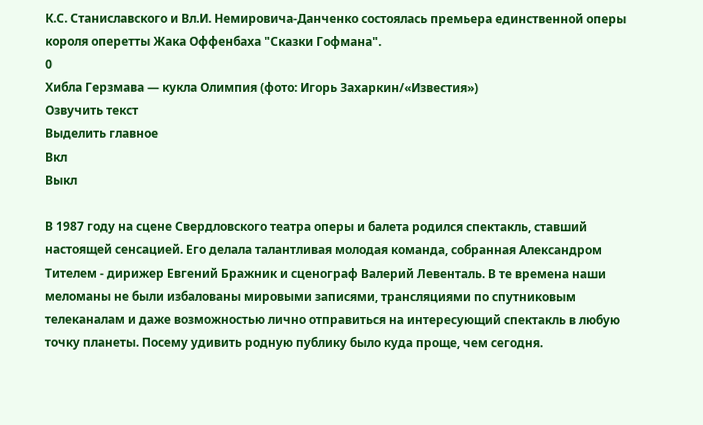К.С. Станиславского и Вл.И. Немировича-Данченко состоялась премьера единственной оперы короля оперетты Жака Оффенбаха "Сказки Гофмана".
0
Хибла Герзмава — кукла Олимпия (фото: Игорь Захаркин/«Известия»)
Озвучить текст
Выделить главное
Вкл
Выкл

В 1987 году на сцене Свердловского театра оперы и балета родился спектакль, ставший настоящей сенсацией. Его делала талантливая молодая команда, собранная Александром Тителем - дирижер Евгений Бражник и сценограф Валерий Левенталь. В те времена наши меломаны не были избалованы мировыми записями, трансляциями по спутниковым телеканалам и даже возможностью лично отправиться на интересующий спектакль в любую точку планеты. Посему удивить родную публику было куда проще, чем сегодня.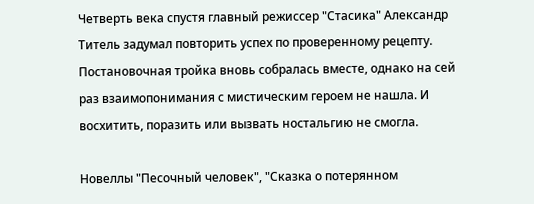Четверть века спустя главный режиссер "Стасика" Александр Титель задумал повторить успех по проверенному рецепту. Постановочная тройка вновь собралась вместе, однако на сей раз взаимопонимания с мистическим героем не нашла. И восхитить, поразить или вызвать ностальгию не смогла.

Новеллы "Песочный человек", "Сказка о потерянном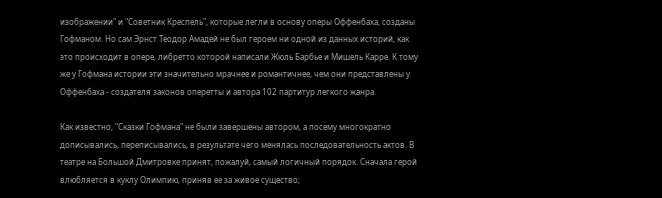изображении" и "Советник Креспель", которые легли в основу оперы Оффенбаха, созданы Гофманом. Но сам Эрнст Теодор Амадей не был героем ни одной из данных историй, как это происходит в опере, либретто которой написали Жюль Барбье и Мишель Карре. К тому же у Гофмана истории эти значительно мрачнее и романтичнее, чем они представлены у Оффенбаха - создателя законов оперетты и автора 102 партитур легкого жанра.

Как известно, "Сказки Гофмана" не были завершены автором, а посему многократно дописывались, переписывались, в результате чего менялась последовательность актов. В театре на Большой Дмитровке принят, пожалуй, самый логичный порядок. Сначала герой влюбляется в куклу Олимпию, приняв ее за живое существо;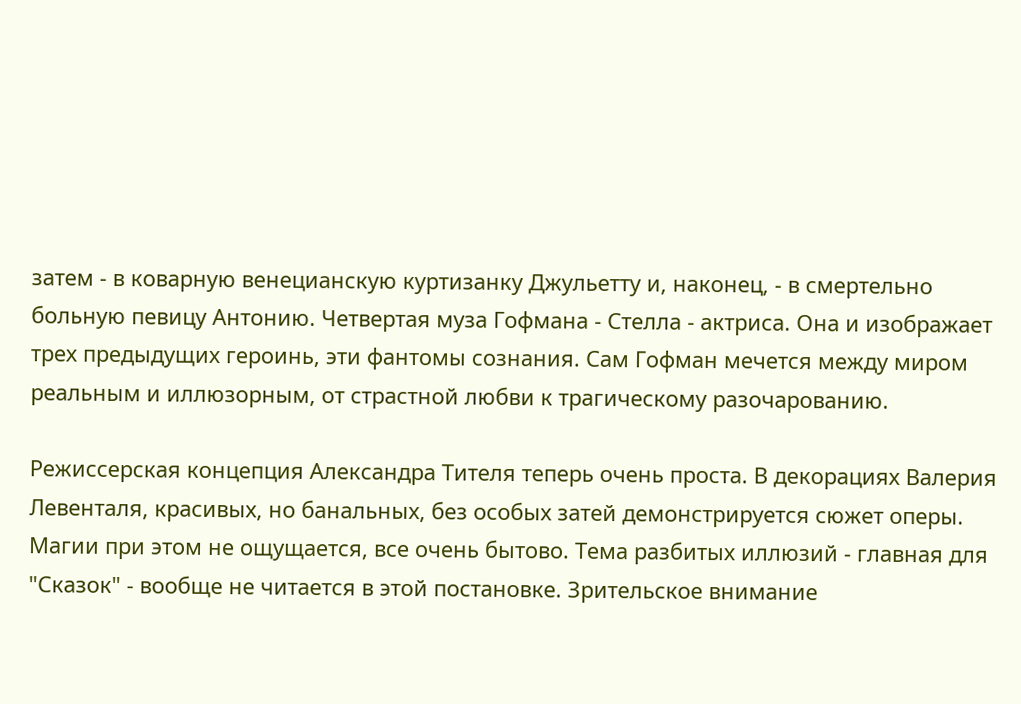затем - в коварную венецианскую куртизанку Джульетту и, наконец, - в смертельно больную певицу Антонию. Четвертая муза Гофмана - Стелла - актриса. Она и изображает трех предыдущих героинь, эти фантомы сознания. Сам Гофман мечется между миром реальным и иллюзорным, от страстной любви к трагическому разочарованию.

Режиссерская концепция Александра Тителя теперь очень проста. В декорациях Валерия Левенталя, красивых, но банальных, без особых затей демонстрируется сюжет оперы. Магии при этом не ощущается, все очень бытово. Тема разбитых иллюзий - главная для "Сказок" - вообще не читается в этой постановке. Зрительское внимание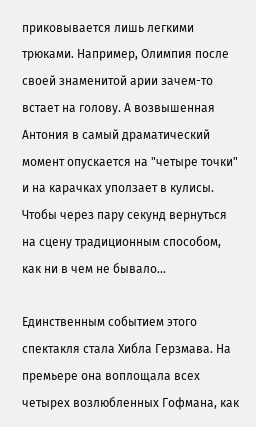приковывается лишь легкими трюками. Например, Олимпия после своей знаменитой арии зачем-то встает на голову. А возвышенная Антония в самый драматический момент опускается на "четыре точки" и на карачках уползает в кулисы. Чтобы через пару секунд вернуться на сцену традиционным способом, как ни в чем не бывало...

Единственным событием этого спектакля стала Хибла Герзмава. На премьере она воплощала всех четырех возлюбленных Гофмана, как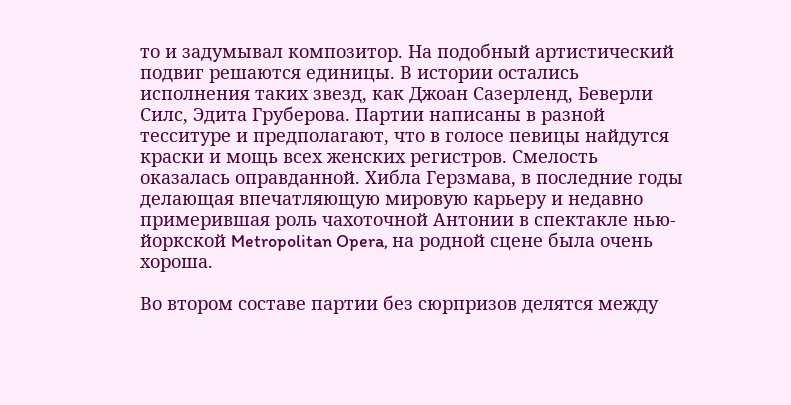то и задумывал композитор. На подобный артистический подвиг решаются единицы. В истории остались исполнения таких звезд, как Джоан Сазерленд, Беверли Силс, Эдита Груберова. Партии написаны в разной тесситуре и предполагают, что в голосе певицы найдутся краски и мощь всех женских регистров. Смелость оказалась оправданной. Хибла Герзмава, в последние годы делающая впечатляющую мировую карьеру и недавно примерившая роль чахоточной Антонии в спектакле нью-йоркской Metropolitan Opera, на родной сцене была очень хороша.

Во втором составе партии без сюрпризов делятся между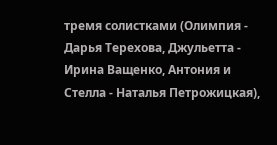тремя солистками (Олимпия - Дарья Терехова, Джульетта - Ирина Ващенко, Антония и Стелла - Наталья Петрожицкая),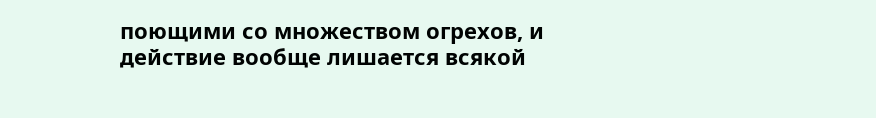поющими со множеством огрехов, и действие вообще лишается всякой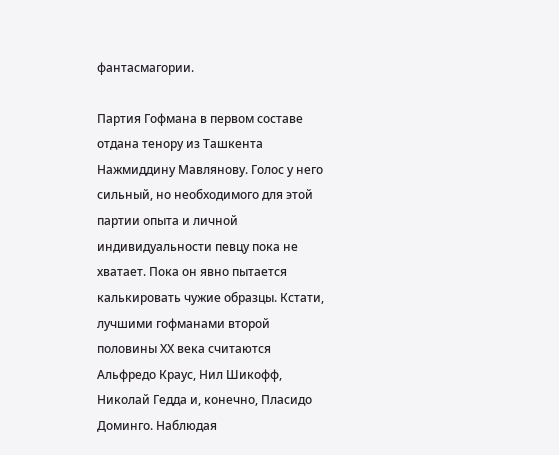фантасмагории.

Партия Гофмана в первом составе отдана тенору из Ташкента Нажмиддину Мавлянову. Голос у него сильный, но необходимого для этой партии опыта и личной индивидуальности певцу пока не хватает. Пока он явно пытается калькировать чужие образцы. Кстати, лучшими гофманами второй половины ХХ века считаются Альфредо Краус, Нил Шикофф, Николай Гедда и, конечно, Пласидо Доминго. Наблюдая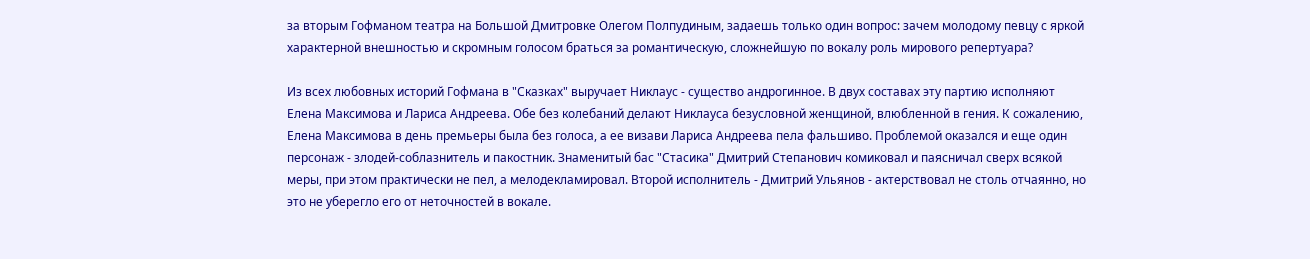за вторым Гофманом театра на Большой Дмитровке Олегом Полпудиным, задаешь только один вопрос: зачем молодому певцу с яркой характерной внешностью и скромным голосом браться за романтическую, сложнейшую по вокалу роль мирового репертуара?

Из всех любовных историй Гофмана в "Сказках" выручает Никлаус - существо андрогинное. В двух составах эту партию исполняют Елена Максимова и Лариса Андреева. Обе без колебаний делают Никлауса безусловной женщиной, влюбленной в гения. К сожалению, Елена Максимова в день премьеры была без голоса, а ее визави Лариса Андреева пела фальшиво. Проблемой оказался и еще один персонаж - злодей-соблазнитель и пакостник. Знаменитый бас "Стасика" Дмитрий Степанович комиковал и паясничал сверх всякой меры, при этом практически не пел, а мелодекламировал. Второй исполнитель - Дмитрий Ульянов - актерствовал не столь отчаянно, но это не уберегло его от неточностей в вокале.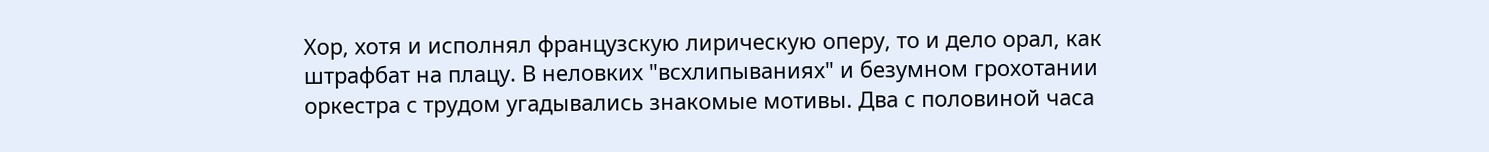Хор, хотя и исполнял французскую лирическую оперу, то и дело орал, как штрафбат на плацу. В неловких "всхлипываниях" и безумном грохотании оркестра с трудом угадывались знакомые мотивы. Два с половиной часа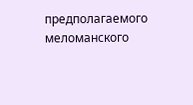предполагаемого меломанского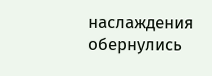наслаждения обернулись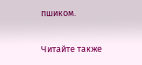пшиком.

Читайте также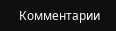Комментарии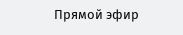Прямой эфир